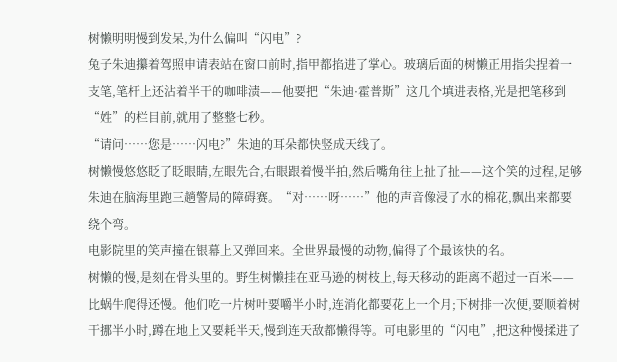树懒明明慢到发呆,为什么偏叫“闪电”?
兔子朱迪攥着驾照申请表站在窗口前时,指甲都掐进了掌心。玻璃后面的树懒正用指尖捏着一支笔,笔杆上还沾着半干的咖啡渍——他要把“朱迪·霍普斯”这几个填进表格,光是把笔移到“姓”的栏目前,就用了整整七秒。
“请问……您是……闪电?”朱迪的耳朵都快竖成天线了。
树懒慢悠悠眨了眨眼睛,左眼先合,右眼跟着慢半拍,然后嘴角往上扯了扯——这个笑的过程,足够朱迪在脑海里跑三趟警局的障碍赛。“对……呀……”他的声音像浸了水的棉花,飘出来都要绕个弯。
电影院里的笑声撞在银幕上又弹回来。全世界最慢的动物,偏得了个最该快的名。
树懒的慢,是刻在骨头里的。野生树懒挂在亚马逊的树枝上,每天移动的距离不超过一百米——比蜗牛爬得还慢。他们吃一片树叶要嚼半小时,连消化都要花上一个月;下树排一次便,要顺着树干挪半小时,蹲在地上又要耗半天,慢到连天敌都懒得等。可电影里的“闪电”,把这种慢揉进了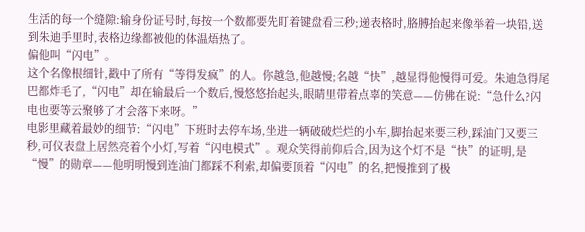生活的每一个缝隙:输身份证号时,每按一个数都要先盯着键盘看三秒;递表格时,胳膊抬起来像举着一块铅,送到朱迪手里时,表格边缘都被他的体温焐热了。
偏他叫“闪电”。
这个名像根细针,戳中了所有“等得发疯”的人。你越急,他越慢;名越“快”,越显得他慢得可爱。朱迪急得尾巴都炸毛了,“闪电”却在输最后一个数后,慢悠悠抬起头,眼睛里带着点辜的笑意——仿佛在说:“急什么?闪电也要等云聚够了才会落下来呀。”
电影里藏着最妙的细节:“闪电”下班时去停车场,坐进一辆破破烂烂的小车,脚抬起来要三秒,踩油门又要三秒,可仪表盘上居然亮着个小灯,写着“闪电模式”。观众笑得前仰后合,因为这个灯不是“快”的证明,是“慢”的勋章——他明明慢到连油门都踩不利索,却偏要顶着“闪电”的名,把慢推到了极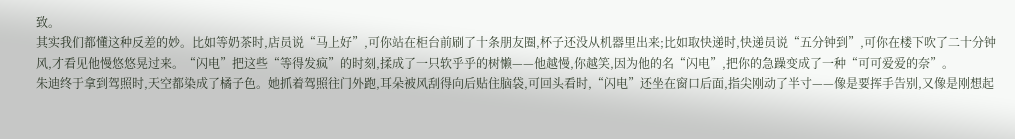致。
其实我们都懂这种反差的妙。比如等奶茶时,店员说“马上好”,可你站在柜台前刷了十条朋友圈,杯子还没从机器里出来;比如取快递时,快递员说“五分钟到”,可你在楼下吹了二十分钟风,才看见他慢悠悠晃过来。“闪电”把这些“等得发疯”的时刻,揉成了一只软乎乎的树懒——他越慢,你越笑,因为他的名“闪电”,把你的急躁变成了一种“可可爱爱的奈”。
朱迪终于拿到驾照时,天空都染成了橘子色。她抓着驾照往门外跑,耳朵被风刮得向后贴住脑袋,可回头看时,“闪电”还坐在窗口后面,指尖刚动了半寸——像是要挥手告别,又像是刚想起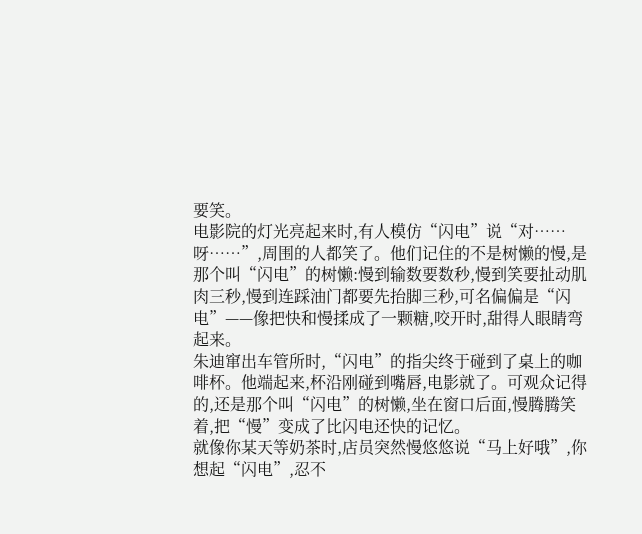要笑。
电影院的灯光亮起来时,有人模仿“闪电”说“对……呀……”,周围的人都笑了。他们记住的不是树懒的慢,是那个叫“闪电”的树懒:慢到输数要数秒,慢到笑要扯动肌肉三秒,慢到连踩油门都要先抬脚三秒,可名偏偏是“闪电”——像把快和慢揉成了一颗糖,咬开时,甜得人眼睛弯起来。
朱迪窜出车管所时,“闪电”的指尖终于碰到了桌上的咖啡杯。他端起来,杯沿刚碰到嘴唇,电影就了。可观众记得的,还是那个叫“闪电”的树懒,坐在窗口后面,慢腾腾笑着,把“慢”变成了比闪电还快的记忆。
就像你某天等奶茶时,店员突然慢悠悠说“马上好哦”,你想起“闪电”,忍不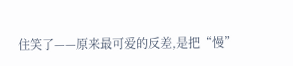住笑了——原来最可爱的反差,是把“慢”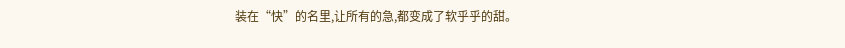装在“快”的名里,让所有的急,都变成了软乎乎的甜。